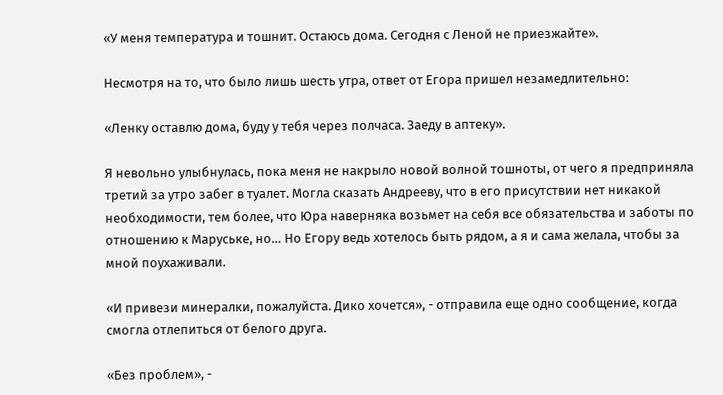«У меня температура и тошнит. Остаюсь дома. Сегодня с Леной не приезжайте».

Несмотря на то, что было лишь шесть утра, ответ от Егора пришел незамедлительно:

«Ленку оставлю дома, буду у тебя через полчаса. Заеду в аптеку».

Я невольно улыбнулась, пока меня не накрыло новой волной тошноты, от чего я предприняла третий за утро забег в туалет. Могла сказать Андрееву, что в его присутствии нет никакой необходимости, тем более, что Юра наверняка возьмет на себя все обязательства и заботы по отношению к Маруське, но… Но Егору ведь хотелось быть рядом, а я и сама желала, чтобы за мной поухаживали.

«И привези минералки, пожалуйста. Дико хочется», - отправила еще одно сообщение, когда смогла отлепиться от белого друга.

«Без проблем», -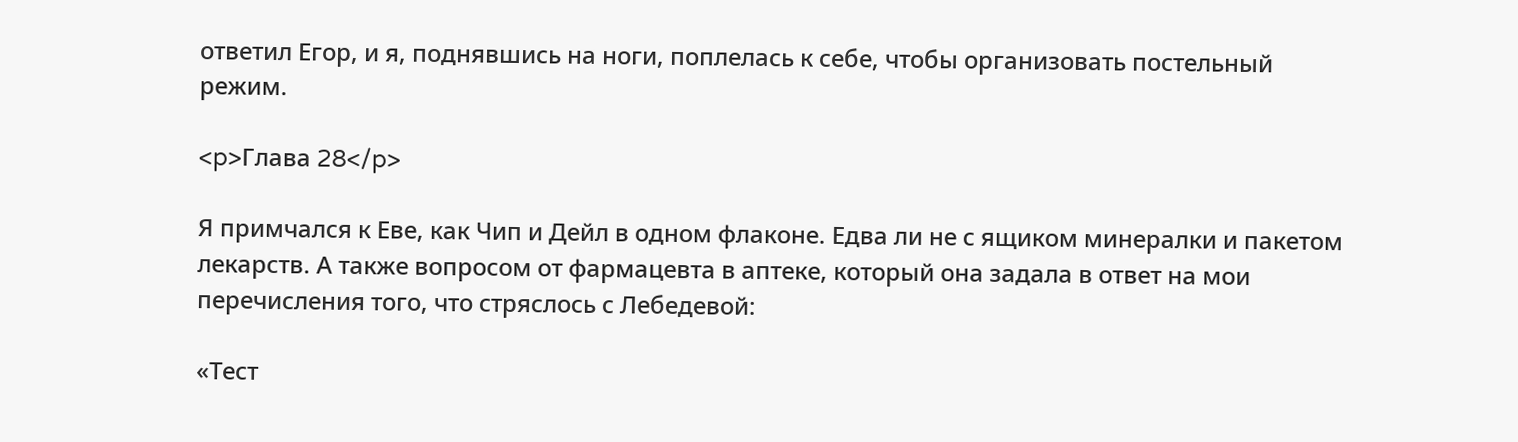ответил Егор, и я, поднявшись на ноги, поплелась к себе, чтобы организовать постельный режим.

<p>Глава 28</p>

Я примчался к Еве, как Чип и Дейл в одном флаконе. Едва ли не с ящиком минералки и пакетом лекарств. А также вопросом от фармацевта в аптеке, который она задала в ответ на мои перечисления того, что стряслось с Лебедевой:

«Тест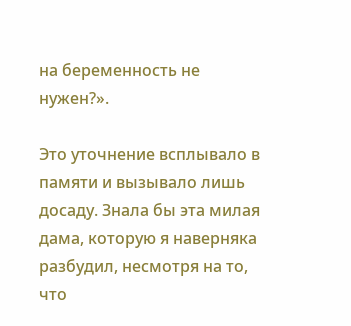на беременность не нужен?».

Это уточнение всплывало в памяти и вызывало лишь досаду. Знала бы эта милая дама, которую я наверняка разбудил, несмотря на то, что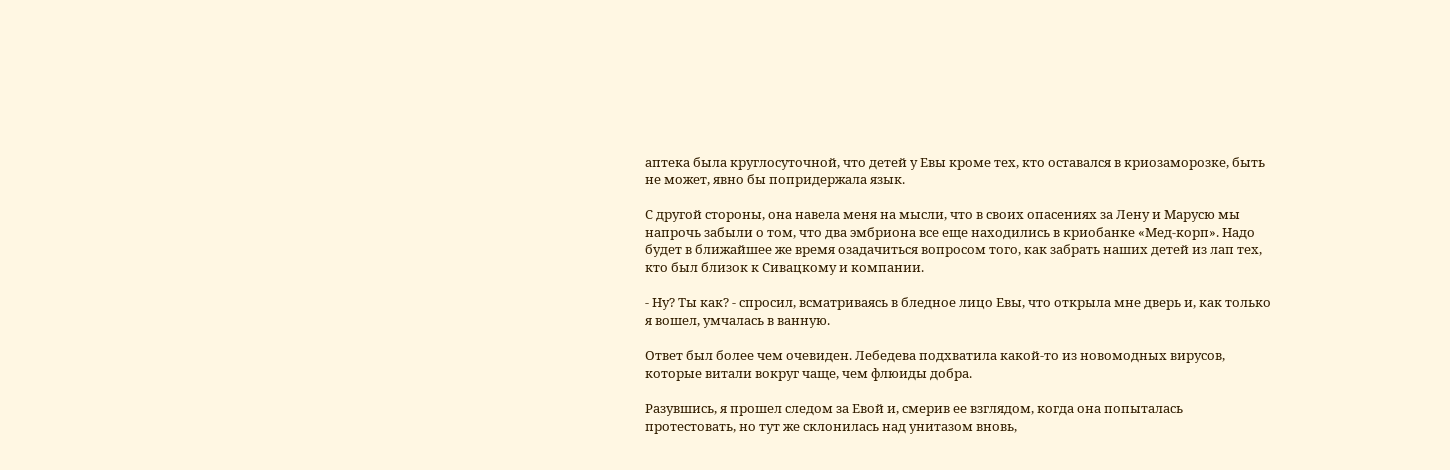аптека была круглосуточной, что детей у Евы кроме тех, кто оставался в криозаморозке, быть не может, явно бы попридержала язык.

С другой стороны, она навела меня на мысли, что в своих опасениях за Лену и Марусю мы напрочь забыли о том, что два эмбриона все еще находились в криобанке «Мед-корп». Надо будет в ближайшее же время озадачиться вопросом того, как забрать наших детей из лап тех, кто был близок к Сивацкому и компании.

- Ну? Ты как? - спросил, всматриваясь в бледное лицо Евы, что открыла мне дверь и, как только я вошел, умчалась в ванную.

Ответ был более чем очевиден. Лебедева подхватила какой-то из новомодных вирусов, которые витали вокруг чаще, чем флюиды добра.

Разувшись, я прошел следом за Евой и, смерив ее взглядом, когда она попыталась протестовать, но тут же склонилась над унитазом вновь,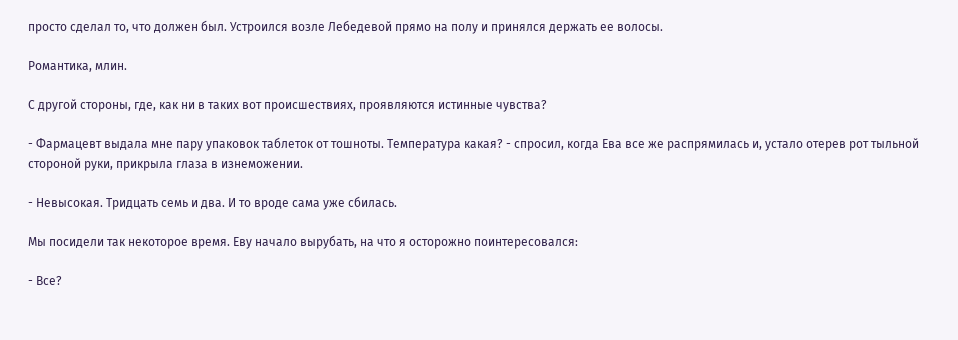просто сделал то, что должен был. Устроился возле Лебедевой прямо на полу и принялся держать ее волосы.

Романтика, млин.

С другой стороны, где, как ни в таких вот происшествиях, проявляются истинные чувства?

- Фармацевт выдала мне пару упаковок таблеток от тошноты. Температура какая? - спросил, когда Ева все же распрямилась и, устало отерев рот тыльной стороной руки, прикрыла глаза в изнеможении.

- Невысокая. Тридцать семь и два. И то вроде сама уже сбилась.

Мы посидели так некоторое время. Еву начало вырубать, на что я осторожно поинтересовался:

- Все?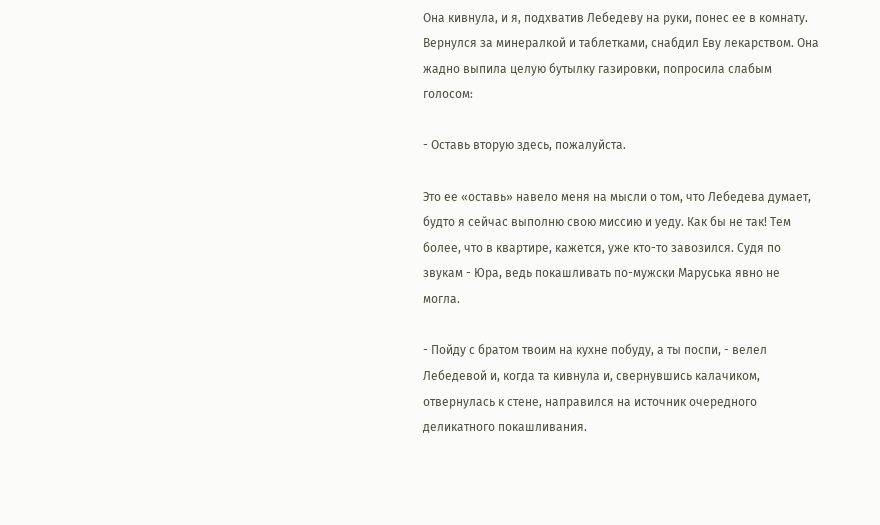Она кивнула, и я, подхватив Лебедеву на руки, понес ее в комнату. Вернулся за минералкой и таблетками, снабдил Еву лекарством. Она жадно выпила целую бутылку газировки, попросила слабым голосом:

- Оставь вторую здесь, пожалуйста.

Это ее «оставь» навело меня на мысли о том, что Лебедева думает, будто я сейчас выполню свою миссию и уеду. Как бы не так! Тем более, что в квартире, кажется, уже кто-то завозился. Судя по звукам - Юра, ведь покашливать по-мужски Маруська явно не могла.

- Пойду с братом твоим на кухне побуду, а ты поспи, - велел Лебедевой и, когда та кивнула и, свернувшись калачиком, отвернулась к стене, направился на источник очередного деликатного покашливания.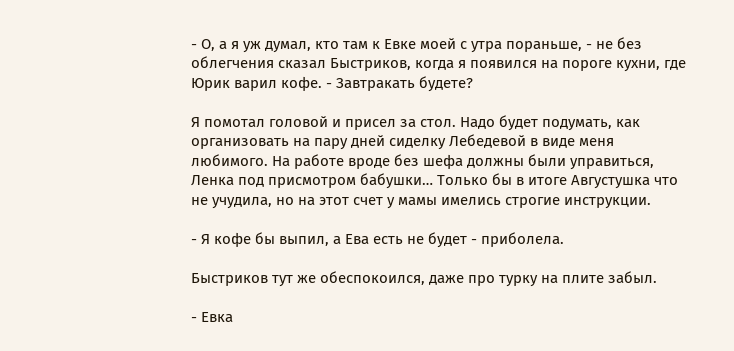- О, а я уж думал, кто там к Евке моей с утра пораньше, - не без облегчения сказал Быстриков, когда я появился на пороге кухни, где Юрик варил кофе. - Завтракать будете?

Я помотал головой и присел за стол. Надо будет подумать, как организовать на пару дней сиделку Лебедевой в виде меня любимого. На работе вроде без шефа должны были управиться, Ленка под присмотром бабушки… Только бы в итоге Августушка что не учудила, но на этот счет у мамы имелись строгие инструкции.

- Я кофе бы выпил, а Ева есть не будет - приболела.

Быстриков тут же обеспокоился, даже про турку на плите забыл.

- Евка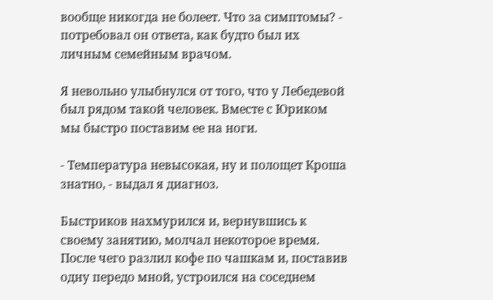вообще никогда не болеет. Что за симптомы? - потребовал он ответа, как будто был их личным семейным врачом.

Я невольно улыбнулся от того, что у Лебедевой был рядом такой человек. Вместе с Юриком мы быстро поставим ее на ноги.

- Температура невысокая, ну и полощет Кроша знатно, - выдал я диагноз.

Быстриков нахмурился и, вернувшись к своему занятию, молчал некоторое время. После чего разлил кофе по чашкам и, поставив одну передо мной, устроился на соседнем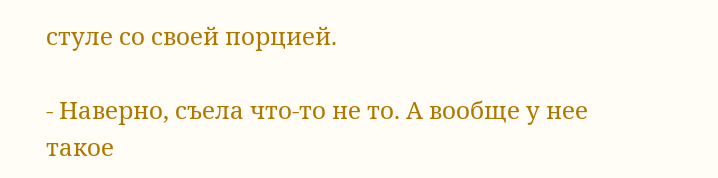стуле со своей порцией.

- Наверно, съела что-то не то. А вообще у нее такое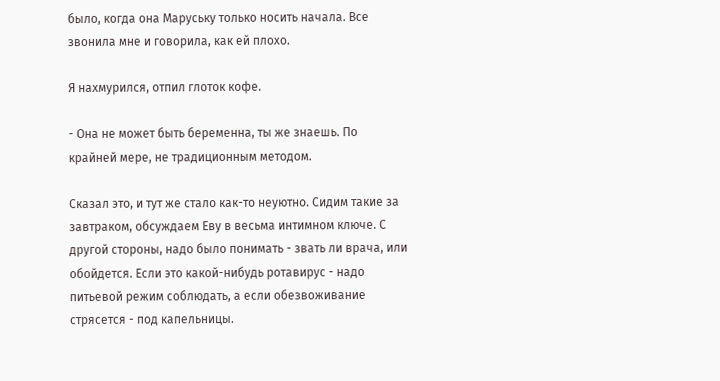было, когда она Маруську только носить начала. Все звонила мне и говорила, как ей плохо.

Я нахмурился, отпил глоток кофе.

- Она не может быть беременна, ты же знаешь. По крайней мере, не традиционным методом.

Сказал это, и тут же стало как-то неуютно. Сидим такие за завтраком, обсуждаем Еву в весьма интимном ключе. С другой стороны, надо было понимать - звать ли врача, или обойдется. Если это какой-нибудь ротавирус - надо питьевой режим соблюдать, а если обезвоживание стрясется - под капельницы.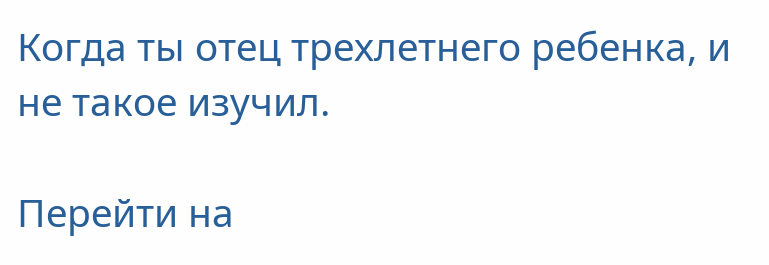Когда ты отец трехлетнего ребенка, и не такое изучил.

Перейти на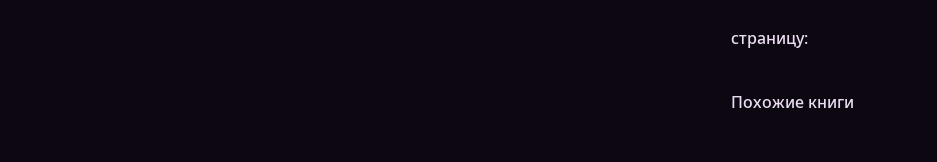страницу:

Похожие книги